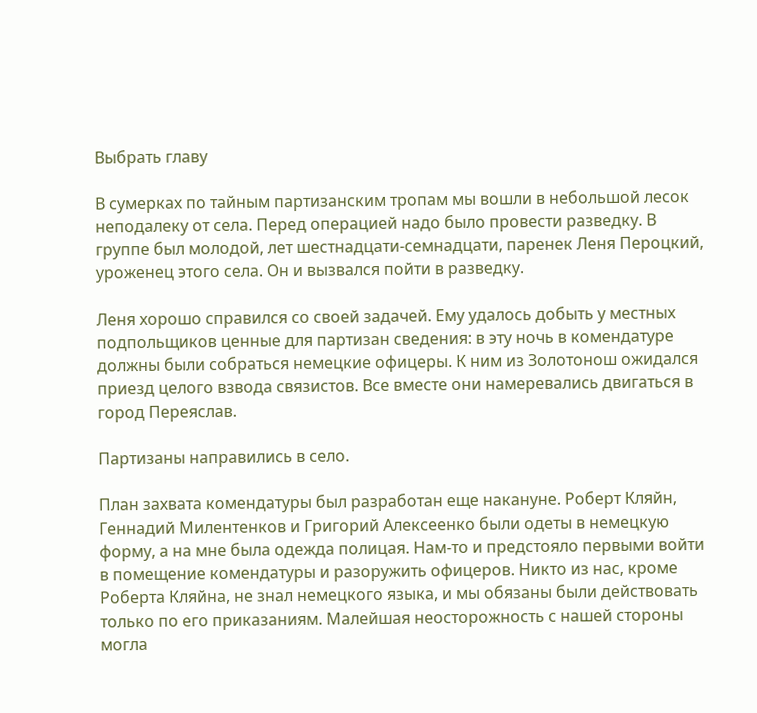Выбрать главу

В сумерках по тайным партизанским тропам мы вошли в небольшой лесок неподалеку от села. Перед операцией надо было провести разведку. В группе был молодой, лет шестнадцати-семнадцати, паренек Леня Пероцкий, уроженец этого села. Он и вызвался пойти в разведку.

Леня хорошо справился со своей задачей. Ему удалось добыть у местных подпольщиков ценные для партизан сведения: в эту ночь в комендатуре должны были собраться немецкие офицеры. К ним из Золотонош ожидался приезд целого взвода связистов. Все вместе они намеревались двигаться в город Переяслав.

Партизаны направились в село.

План захвата комендатуры был разработан еще накануне. Роберт Кляйн, Геннадий Милентенков и Григорий Алексеенко были одеты в немецкую форму, а на мне была одежда полицая. Нам-то и предстояло первыми войти в помещение комендатуры и разоружить офицеров. Никто из нас, кроме Роберта Кляйна, не знал немецкого языка, и мы обязаны были действовать только по его приказаниям. Малейшая неосторожность с нашей стороны могла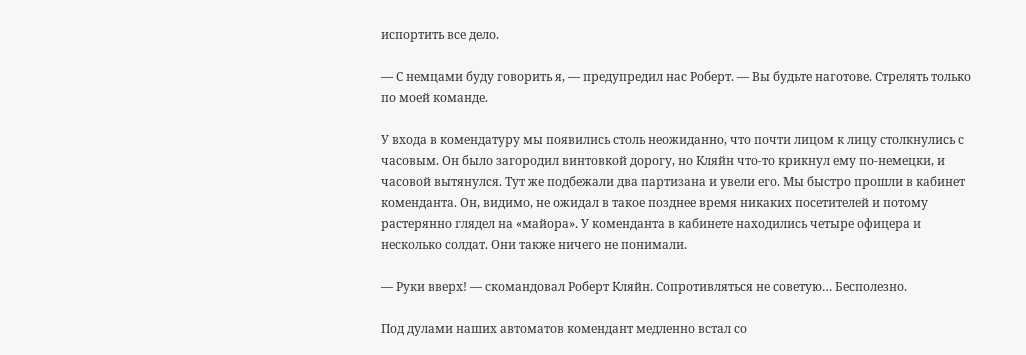испортить все дело.

— С немцами буду говорить я, — предупредил нас Роберт. — Вы будьте наготове. Стрелять только по моей команде.

У входа в комендатуру мы появились столь неожиданно, что почти лицом к лицу столкнулись с часовым. Он было загородил винтовкой дорогу, но Кляйн что-то крикнул ему по-немецки, и часовой вытянулся. Тут же подбежали два партизана и увели его. Мы быстро прошли в кабинет коменданта. Он, видимо, не ожидал в такое позднее время никаких посетителей и потому растерянно глядел на «майора». У коменданта в кабинете находились четыре офицера и несколько солдат. Они также ничего не понимали.

— Руки вверх! — скомандовал Роберт Кляйн. Сопротивляться не советую… Бесполезно.

Под дулами наших автоматов комендант медленно встал со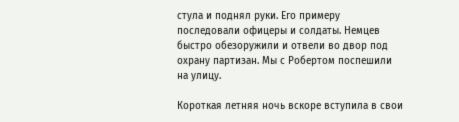стула и поднял руки. Его примеру последовали офицеры и солдаты. Немцев быстро обезоружили и отвели во двор под охрану партизан. Мы с Робертом поспешили на улицу.

Короткая летняя ночь вскоре вступила в свои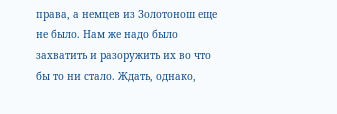права, а немцев из Золотонош еще не было. Нам же надо было захватить и разоружить их во что бы то ни стало. Ждать, однако,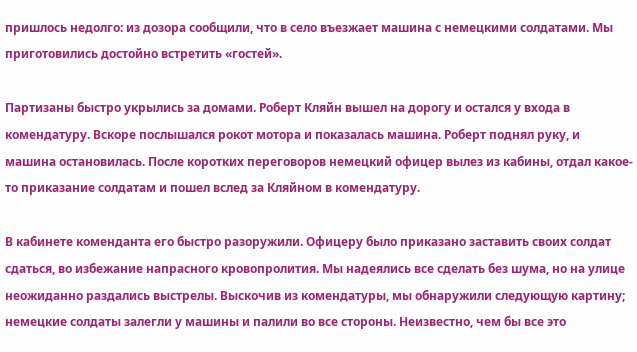пришлось недолго: из дозора сообщили, что в село въезжает машина с немецкими солдатами. Мы приготовились достойно встретить «гостей».

Партизаны быстро укрылись за домами. Роберт Кляйн вышел на дорогу и остался у входа в комендатуру. Вскоре послышался рокот мотора и показалась машина. Роберт поднял руку, и машина остановилась. После коротких переговоров немецкий офицер вылез из кабины, отдал какое-то приказание солдатам и пошел вслед за Кляйном в комендатуру.

В кабинете коменданта его быстро разоружили. Офицеру было приказано заставить своих солдат сдаться, во избежание напрасного кровопролития. Мы надеялись все сделать без шума, но на улице неожиданно раздались выстрелы. Выскочив из комендатуры, мы обнаружили следующую картину; немецкие солдаты залегли у машины и палили во все стороны. Неизвестно, чем бы все это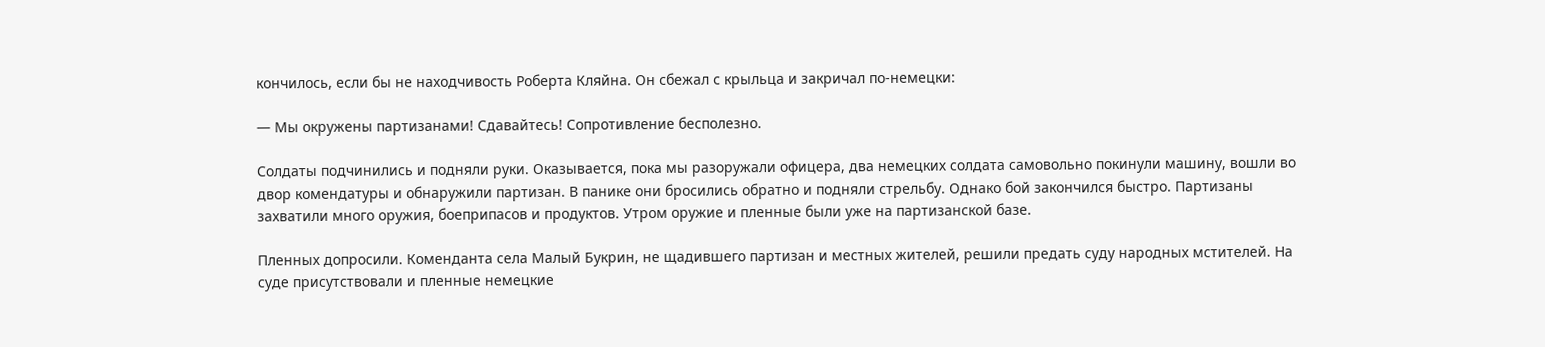кончилось, если бы не находчивость Роберта Кляйна. Он сбежал с крыльца и закричал по-немецки:

— Мы окружены партизанами! Сдавайтесь! Сопротивление бесполезно.

Солдаты подчинились и подняли руки. Оказывается, пока мы разоружали офицера, два немецких солдата самовольно покинули машину, вошли во двор комендатуры и обнаружили партизан. В панике они бросились обратно и подняли стрельбу. Однако бой закончился быстро. Партизаны захватили много оружия, боеприпасов и продуктов. Утром оружие и пленные были уже на партизанской базе.

Пленных допросили. Коменданта села Малый Букрин, не щадившего партизан и местных жителей, решили предать суду народных мстителей. На суде присутствовали и пленные немецкие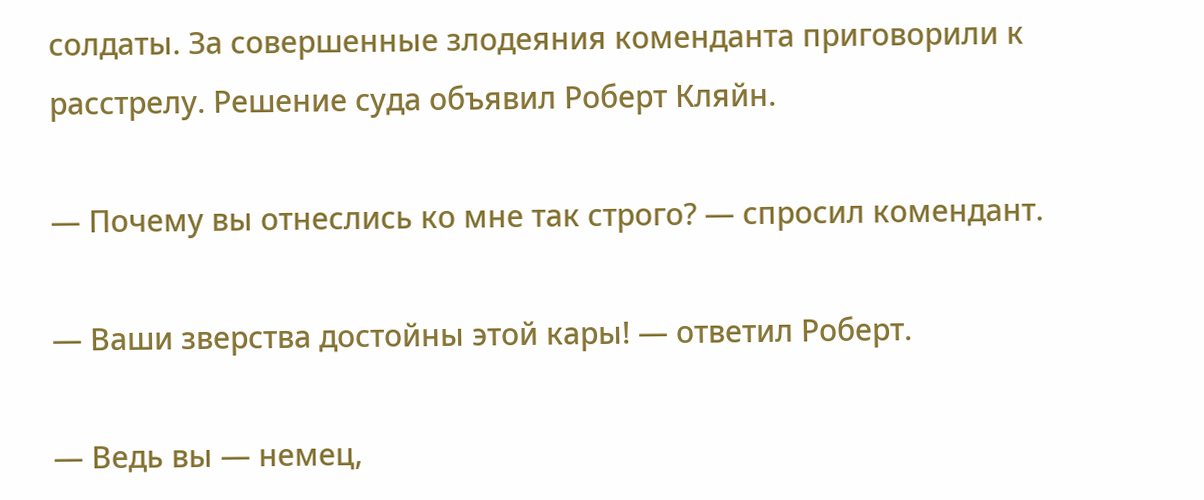солдаты. За совершенные злодеяния коменданта приговорили к расстрелу. Решение суда объявил Роберт Кляйн.

— Почему вы отнеслись ко мне так строго? — спросил комендант.

— Ваши зверства достойны этой кары! — ответил Роберт.

— Ведь вы — немец,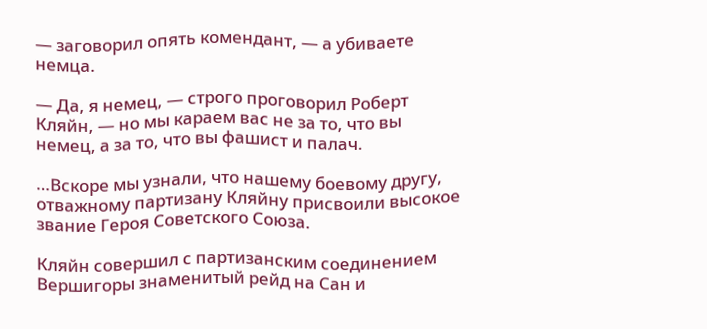— заговорил опять комендант, — а убиваете немца.

— Да, я немец, — строго проговорил Роберт Кляйн, — но мы караем вас не за то, что вы немец, а за то, что вы фашист и палач.

…Вскоре мы узнали, что нашему боевому другу, отважному партизану Кляйну присвоили высокое звание Героя Советского Союза.

Кляйн совершил с партизанским соединением Вершигоры знаменитый рейд на Сан и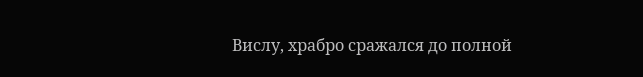Вислу, храбро сражался до полной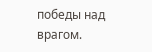победы над врагом.